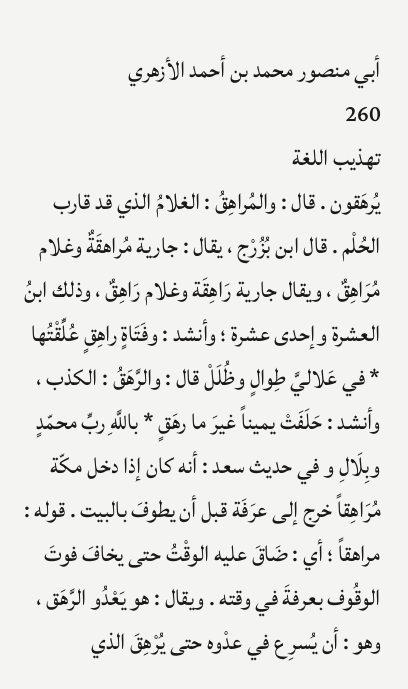أبي منصور محمد بن أحمد الأزهري
260
تهذيب اللغة
يُرهَقون . قال : والمُراهِقُ : الغلامُ الذي قد قارب الحُلْم . قال ابن بُزُرْج ، يقال : جارية مُراهقَةٌ وغلام مُرَاهِقٌ ، ويقال جارية رَاهِقَة وغلام رَاهِقٌ ، وذلك ابنُ العشرة وإحدى عشرة ؛ وأنشد : وفَتَاةٍ راهِقٍ عُلِّقْتُها * في عَلاليَّ طِوالٍ وظُلَلْ قال : والرَّهَقُ : الكذب ، وأنشد : حَلَفَتْ يميناً غيرَ ما رهَقٍ * باللَّهِ ربِّ محمّدٍ وبِلَالِ و في حديث سعد : أنه كان إذا دخل مكّة مُرَاهِقاً خرج إلى عرَفَة قبل أن يطوفَ بالبيت . قوله : مراهقاً ؛ أي : ضَاقَ عليه الوقْتُ حتى يخافَ فوتَ الوقُوف بعرفةَ في وقته . ويقال : هو يَعْدُو الرَّهَق ، وهو : أن يُسرِع في عدْوه حتى يُرْهِقَ الذي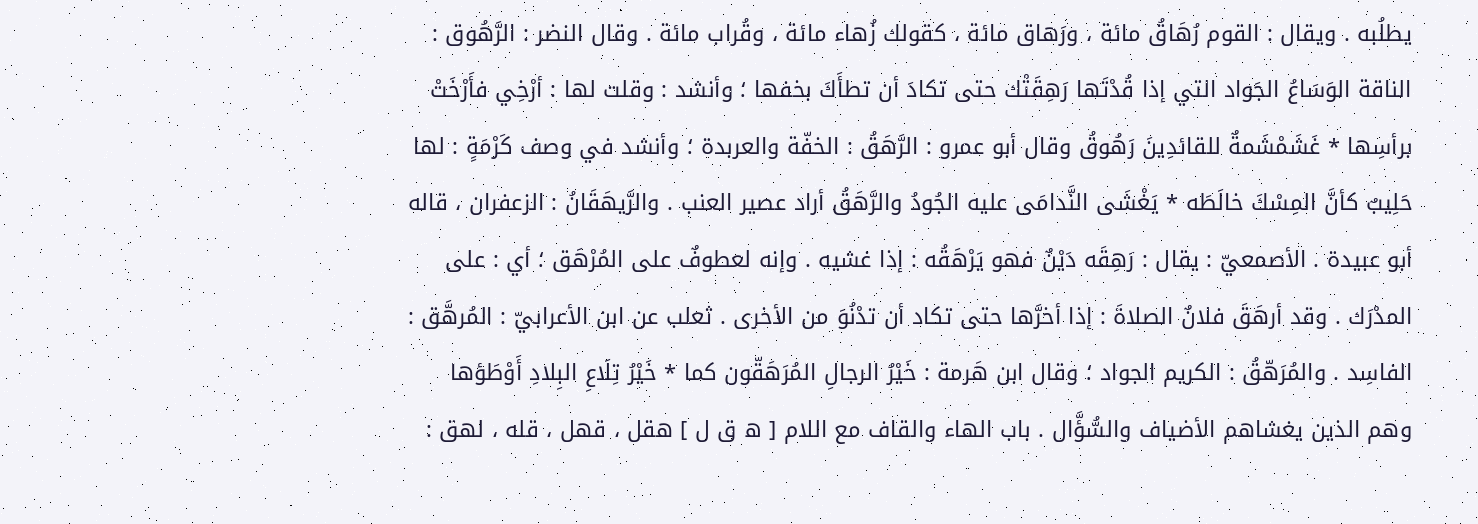يطلُبه . ويقال : القوم رُهَاقُ مائة ، ورَهاق مائة ، كقولك زُهاء مائة ، وقُراب مائة . وقال النضر : الرَّهُوق : الناقة الوَسَاعُ الجَواد التي إذا قُدْتَها رَهِقَتْك حتى تكادَ أن تطأَكَ بخفها ؛ وأنشد : وقلت لها : أرْخِي فأَرْخَتْ برأسِها * غَشَمْشَمةٌ للقائدِينَ رَهُوقُ وقال أبو عمرو : الرَّهَقُ : الخفّة والعربدة ؛ وأنشد في وصف كَرْمَةٍ : لها حَلِيبٌ كأنَّ المِسْكَ خالَطَه * يَغْشَى النَّدامَى عليه الجُودُ والرَّهَقُ أراد عصير العنب . والرَّيهَقَانُ : الزعفران ، قاله أبو عبيدة . الأصمعيّ : يقال : رَهِقَه دَيْنٌ فهو يَرْهَقُه : إذا غشيه . وإنه لعطوفٌ على المُرْهَق ؛ أي : على المدْرَك . وقد أرهَقَ فلانٌ الصلاةَ : إذا أخرَّها حتى تكاد أن تدْنُوَ من الأخرى . ثعلب عن ابن الأعرابيّ : المُرهَّق : الفاسِد . والمُرَهّقُ : الكريم الجواد ؛ وقال ابن هَرمة : خَيْرُ الرجالِ المُرَهَقّون كما * خَيْرُ تِلَاعِ البِلادِ أَوْطَؤها وهم الذين يغشاهم الأضياف والسُّؤَّال . باب الهاء والقاف مع اللام [ ه ق ل ] هقل ، قهل ، قله ، لهق :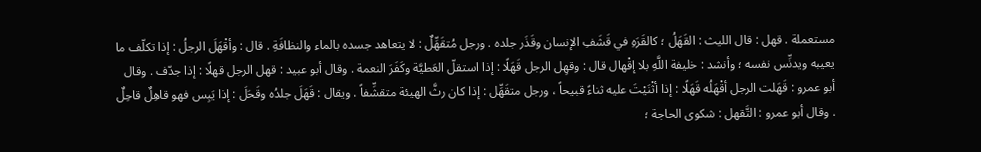مستعملة . قهل : قال الليث : القَهَلُ ؛ كالقَرَهِ في قَشَفِ الإنسان وقَذَر جلده . ورجل مُتقَهِّلٌ : لا يتعاهد جسده بالماء والنظافَةِ . قال : وأقْهَلَ الرجلُ : إذا تكلّف ما يعيبه ويدنِّس نفسه ؛ وأنشد : خليفة اللَّهِ بلا إقْهال قال : وقهِل الرجل قَهَلًا : إذا استقلّ العَطيَّة وكَفَرَ النعمة . وقال أبو عبيد : قهل الرجل قهلًا : إذا جدّف . وقال أبو عمرو : قَهَلت الرجل أقْهَلُه قَهَلًا : إذا أثْنَيْتَ عليه ثناءً قبيحاً ، ورجل متقَهِّل : إذا كان رثَّ الهيئة متقشِّفاً . ويقال : قَهَلَ جلدُه وقَحَلَ : إذا يَبِس فهو قاهِلٌ قاحِلٌ . وقال أبو عمرو : التَّقهل : شكوى الحاجة ؛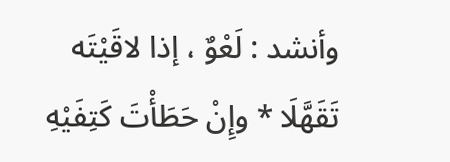وأنشد : لَعْوٌ ، إذا لاقَيْتَه تَقَهَّلَا * وإِنْ حَطَأْتَ كَتِفَيْهِ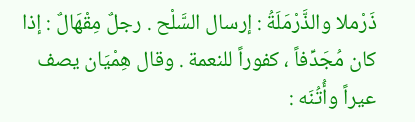ذَرْملا والذَّرْمَلَةُ : إرسال السَّلْح . رجلٌ مِقْهَالٌ : إذا كان مُجَدِّفاً ، كفوراً للنعمة . وقال هِمْيَان يصف عيراً وأُتُنَه :